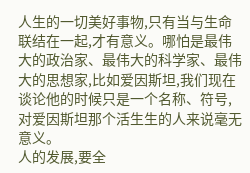人生的一切美好事物,只有当与生命联结在一起,才有意义。哪怕是最伟大的政治家、最伟大的科学家、最伟大的思想家,比如爱因斯坦,我们现在谈论他的时候只是一个名称、符号,对爱因斯坦那个活生生的人来说毫无意义。
人的发展,要全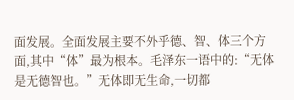面发展。全面发展主要不外乎德、智、体三个方面,其中“体”最为根本。毛泽东一语中的:“无体是无德智也。”无体即无生命,一切都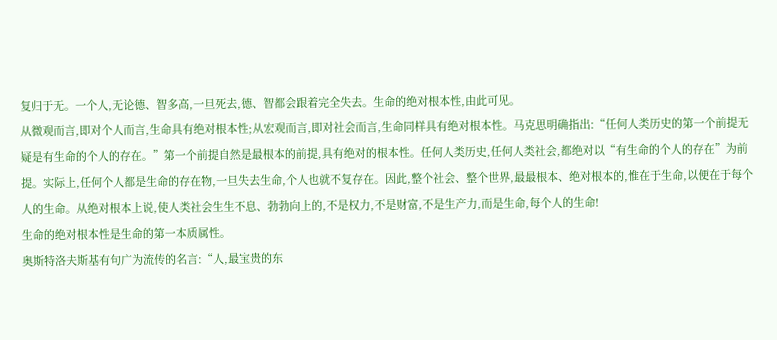复归于无。一个人,无论德、智多高,一旦死去,德、智都会跟着完全失去。生命的绝对根本性,由此可见。
从微观而言,即对个人而言,生命具有绝对根本性;从宏观而言,即对社会而言,生命同样具有绝对根本性。马克思明确指出:“任何人类历史的第一个前提无疑是有生命的个人的存在。”第一个前提自然是最根本的前提,具有绝对的根本性。任何人类历史,任何人类社会,都绝对以“有生命的个人的存在”为前提。实际上,任何个人都是生命的存在物,一旦失去生命,个人也就不复存在。因此,整个社会、整个世界,最最根本、绝对根本的,惟在于生命,以便在于每个人的生命。从绝对根本上说,使人类社会生生不息、勃勃向上的,不是权力,不是财富,不是生产力,而是生命,每个人的生命!
生命的绝对根本性是生命的第一本质属性。
奥斯特洛夫斯基有句广为流传的名言:“人,最宝贵的东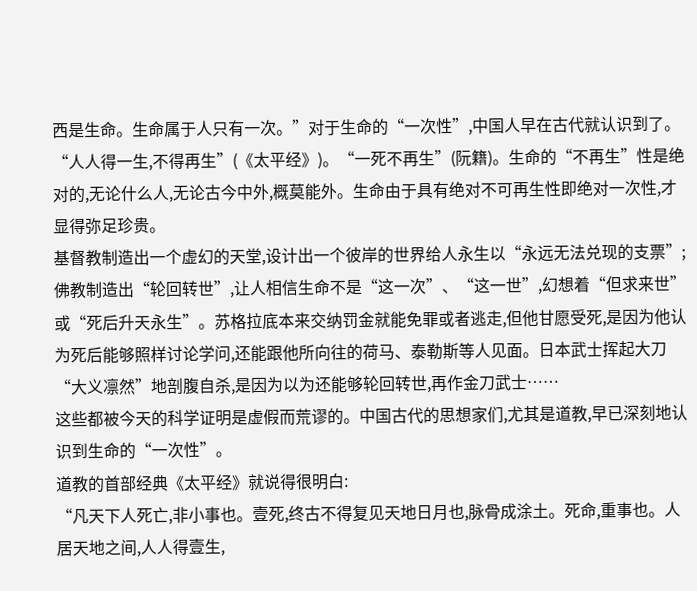西是生命。生命属于人只有一次。”对于生命的“一次性”,中国人早在古代就认识到了。
“人人得一生,不得再生”(《太平经》)。“一死不再生”(阮籍)。生命的“不再生”性是绝对的,无论什么人,无论古今中外,概莫能外。生命由于具有绝对不可再生性即绝对一次性,才显得弥足珍贵。
基督教制造出一个虚幻的天堂,设计出一个彼岸的世界给人永生以“永远无法兑现的支票”;佛教制造出“轮回转世”,让人相信生命不是“这一次”、“这一世”,幻想着“但求来世”或“死后升天永生”。苏格拉底本来交纳罚金就能免罪或者逃走,但他甘愿受死,是因为他认为死后能够照样讨论学问,还能跟他所向往的荷马、泰勒斯等人见面。日本武士挥起大刀“大义凛然”地剖腹自杀,是因为以为还能够轮回转世,再作金刀武士……
这些都被今天的科学证明是虚假而荒谬的。中国古代的思想家们,尤其是道教,早已深刻地认识到生命的“一次性”。
道教的首部经典《太平经》就说得很明白:
“凡天下人死亡,非小事也。壹死,终古不得复见天地日月也,脉骨成涂土。死命,重事也。人居天地之间,人人得壹生,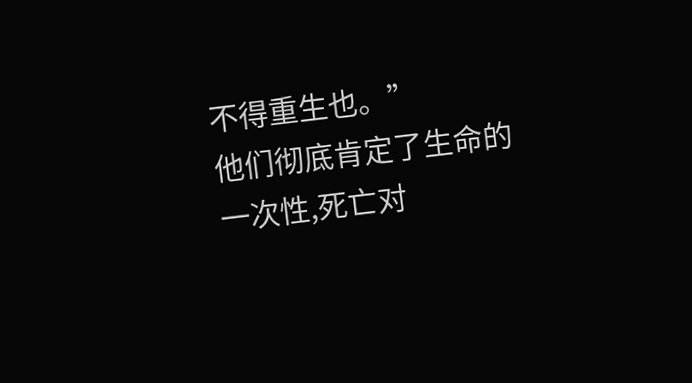不得重生也。”
他们彻底肯定了生命的一次性,死亡对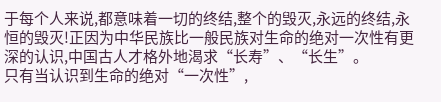于每个人来说,都意味着一切的终结,整个的毁灭,永远的终结,永恒的毁灭!正因为中华民族比一般民族对生命的绝对一次性有更深的认识,中国古人才格外地渴求“长寿”、“长生”。
只有当认识到生命的绝对“一次性”,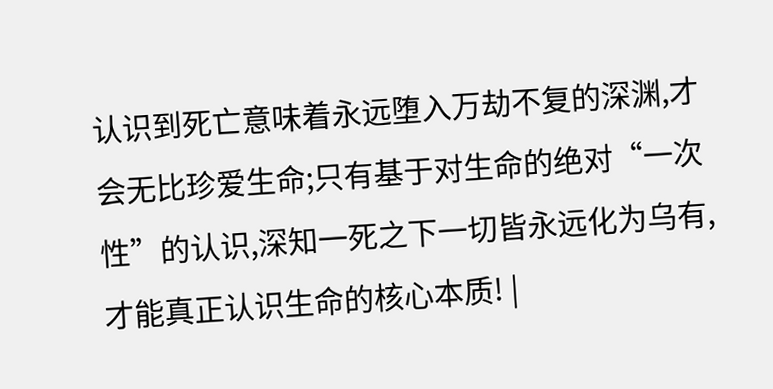认识到死亡意味着永远堕入万劫不复的深渊,才会无比珍爱生命;只有基于对生命的绝对“一次性”的认识,深知一死之下一切皆永远化为乌有,才能真正认识生命的核心本质! |